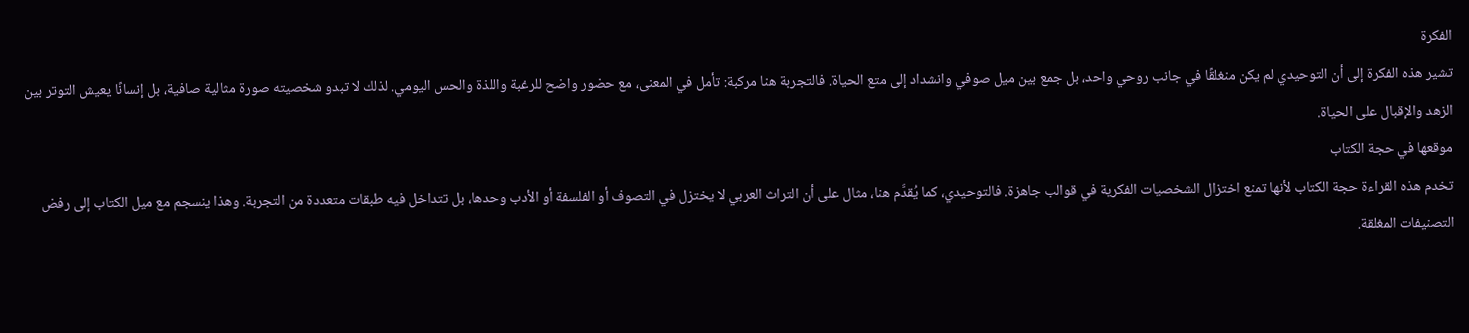الفكرة
تشير هذه الفكرة إلى أن التوحيدي لم يكن منغلقًا في جانب روحي واحد، بل جمع بين ميل صوفي وانشداد إلى متع الحياة. فالتجربة هنا مركبة: تأمل في المعنى، مع حضور واضح للرغبة واللذة والحس اليومي. لذلك لا تبدو شخصيته صورة مثالية صافية، بل إنسانًا يعيش التوتر بين الزهد والإقبال على الحياة.
موقعها في حجة الكتاب
تخدم هذه القراءة حجة الكتاب لأنها تمنع اختزال الشخصيات الفكرية في قوالب جاهزة. فالتوحيدي، كما يُقدَّم هنا، مثال على أن التراث العربي لا يختزل في التصوف أو الفلسفة أو الأدب وحدها، بل تتداخل فيه طبقات متعددة من التجربة. وهذا ينسجم مع ميل الكتاب إلى رفض التصنيفات المغلقة.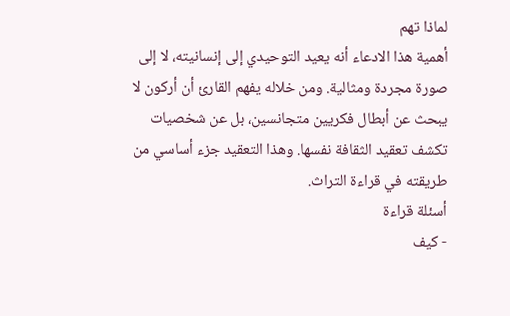لماذا تهم
أهمية هذا الادعاء أنه يعيد التوحيدي إلى إنسانيته، لا إلى صورة مجردة ومثالية. ومن خلاله يفهم القارئ أن أركون لا يبحث عن أبطال فكريين متجانسين، بل عن شخصيات تكشف تعقيد الثقافة نفسها. وهذا التعقيد جزء أساسي من طريقته في قراءة التراث.
أسئلة قراءة
- كيف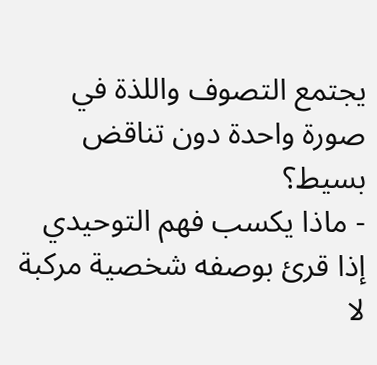يجتمع التصوف واللذة في صورة واحدة دون تناقض بسيط؟
- ماذا يكسب فهم التوحيدي إذا قرئ بوصفه شخصية مركبة لا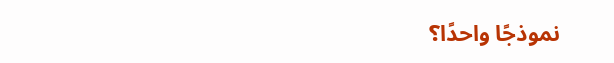نموذجًا واحدًا؟